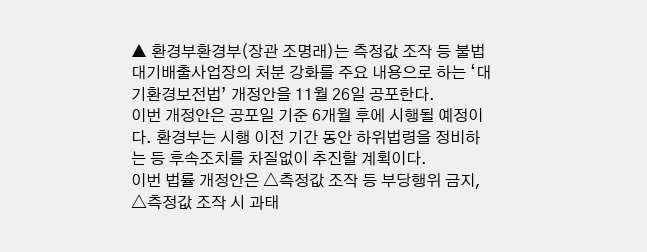▲ 환경부환경부(장관 조명래)는 측정값 조작 등 불법 대기배출사업장의 처분 강화를 주요 내용으로 하는 ‘대기환경보전법’ 개정안을 11월 26일 공포한다.
이번 개정안은 공포일 기준 6개월 후에 시행될 예정이다. 환경부는 시행 이전 기간 동안 하위법령을 정비하는 등 후속조치를 차질없이 추진할 계획이다.
이번 법률 개정안은 △측정값 조작 등 부당행위 금지, △측정값 조작 시 과태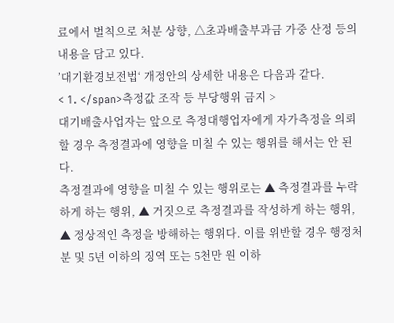료에서 벌칙으로 처분 상향, △초과배출부과금 가중 산정 등의 내용을 담고 있다.
’대기환경보전법‘ 개정안의 상세한 내용은 다음과 같다.
< 1. </span>측정값 조작 등 부당행위 금지 >
대기배출사업자는 앞으로 측정대행업자에게 자가측정을 의뢰할 경우 측정결과에 영향을 미칠 수 있는 행위를 해서는 안 된다.
측정결과에 영향을 미칠 수 있는 행위로는 ▲ 측정결과를 누락하게 하는 행위, ▲ 거짓으로 측정결과를 작성하게 하는 행위, ▲ 정상적인 측정을 방해하는 행위다. 이를 위반할 경우 행정처분 및 5년 이하의 징역 또는 5천만 원 이하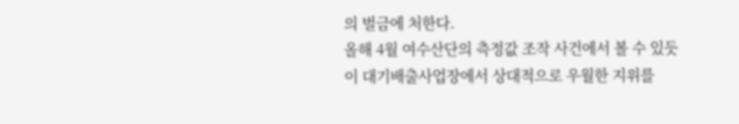의 벌금에 처한다.
올해 4월 여수산단의 측정값 조작 사건에서 볼 수 있듯이 대기배출사업장에서 상대적으로 우월한 지위를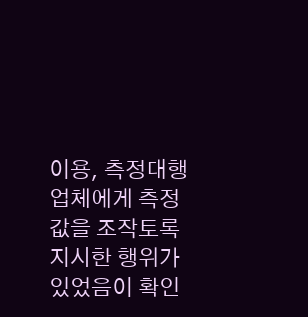이용, 측정대행업체에게 측정값을 조작토록 지시한 행위가 있었음이 확인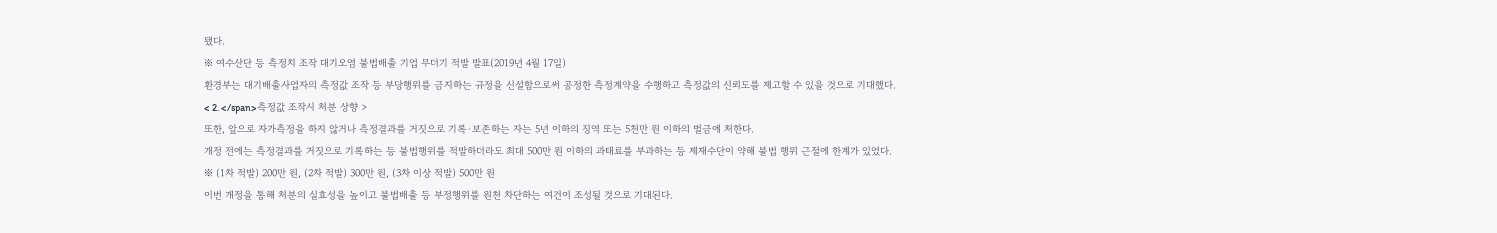됐다.
※ 여수산단 등 측정치 조작 대기오염 불법배출 기업 무더기 적발 발표(2019년 4월 17일)
환경부는 대기배출사업자의 측정값 조작 등 부당행위를 금지하는 규정을 신설함으로써 공정한 측정계약을 수행하고 측정값의 신뢰도를 제고할 수 있을 것으로 기대했다.
< 2. </span>측정값 조작시 처분 상향 >
또한, 앞으로 자가측정을 하지 않거나 측정결과를 거짓으로 기록·보존하는 자는 5년 이하의 징역 또는 5천만 원 이하의 벌금에 처한다.
개정 전에는 측정결과를 거짓으로 기록하는 등 불법행위를 적발하더라도 최대 500만 원 이하의 과태료를 부과하는 등 제재수단이 약해 불법 행위 근절에 한계가 있었다.
※ (1차 적발) 200만 원, (2차 적발) 300만 원, (3차 이상 적발) 500만 원
이번 개정을 통해 처분의 실효성을 높이고 불법배출 등 부정행위를 원천 차단하는 여건이 조성될 것으로 기대된다.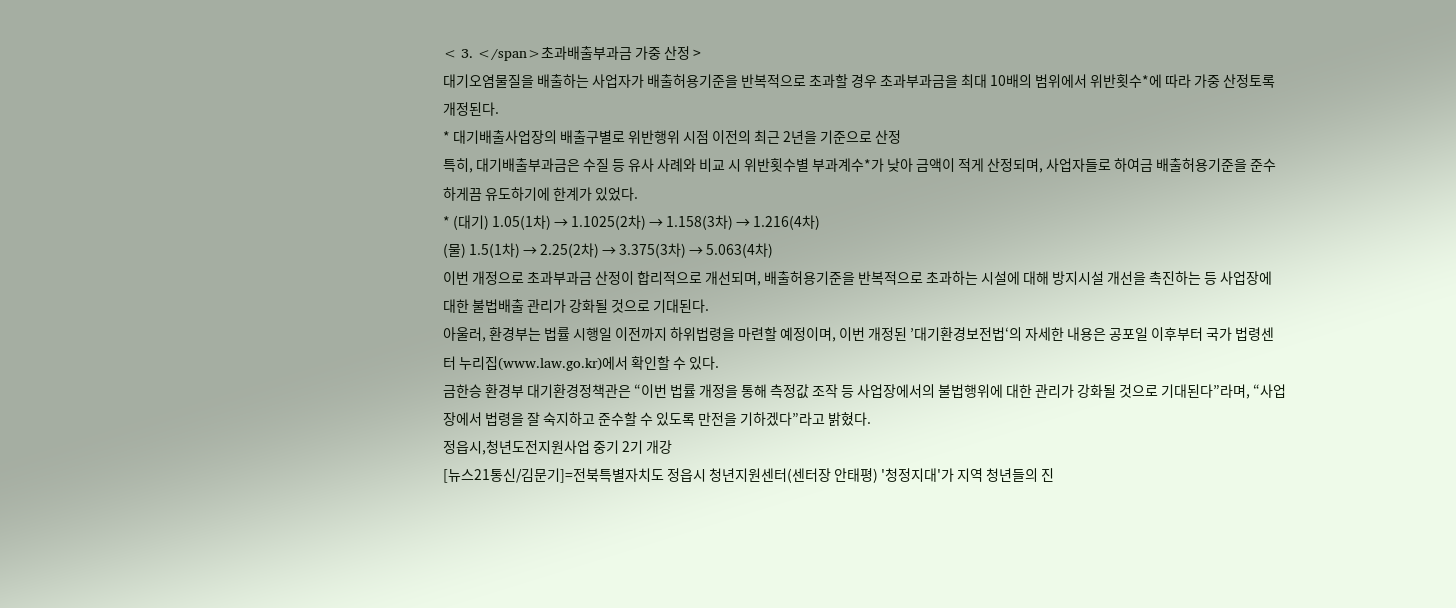< 3. </span>초과배출부과금 가중 산정 >
대기오염물질을 배출하는 사업자가 배출허용기준을 반복적으로 초과할 경우 초과부과금을 최대 10배의 범위에서 위반횟수*에 따라 가중 산정토록 개정된다.
* 대기배출사업장의 배출구별로 위반행위 시점 이전의 최근 2년을 기준으로 산정
특히, 대기배출부과금은 수질 등 유사 사례와 비교 시 위반횟수별 부과계수*가 낮아 금액이 적게 산정되며, 사업자들로 하여금 배출허용기준을 준수하게끔 유도하기에 한계가 있었다.
* (대기) 1.05(1차) → 1.1025(2차) → 1.158(3차) → 1.216(4차)
(물) 1.5(1차) → 2.25(2차) → 3.375(3차) → 5.063(4차)
이번 개정으로 초과부과금 산정이 합리적으로 개선되며, 배출허용기준을 반복적으로 초과하는 시설에 대해 방지시설 개선을 촉진하는 등 사업장에 대한 불법배출 관리가 강화될 것으로 기대된다.
아울러, 환경부는 법률 시행일 이전까지 하위법령을 마련할 예정이며, 이번 개정된 ’대기환경보전법‘의 자세한 내용은 공포일 이후부터 국가 법령센터 누리집(www.law.go.kr)에서 확인할 수 있다.
금한승 환경부 대기환경정책관은 “이번 법률 개정을 통해 측정값 조작 등 사업장에서의 불법행위에 대한 관리가 강화될 것으로 기대된다”라며, “사업장에서 법령을 잘 숙지하고 준수할 수 있도록 만전을 기하겠다”라고 밝혔다.
정읍시,청년도전지원사업 중기 2기 개강
[뉴스21통신/김문기]=전북특별자치도 정읍시 청년지원센터(센터장 안태평) '청정지대'가 지역 청년들의 진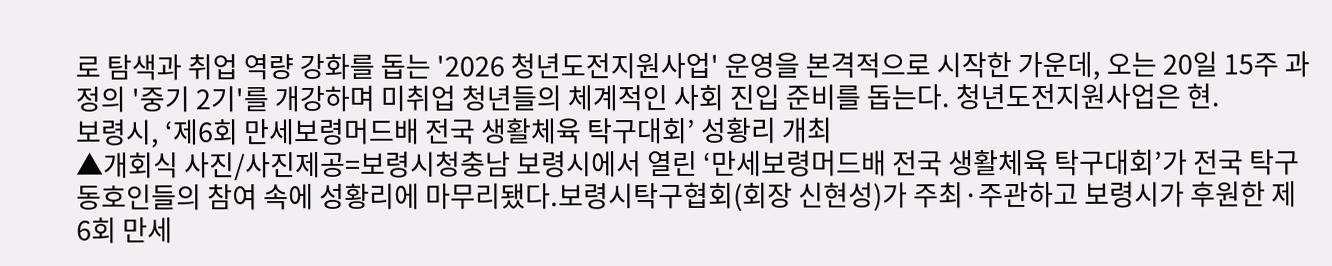로 탐색과 취업 역량 강화를 돕는 '2026 청년도전지원사업' 운영을 본격적으로 시작한 가운데, 오는 20일 15주 과정의 '중기 2기'를 개강하며 미취업 청년들의 체계적인 사회 진입 준비를 돕는다. 청년도전지원사업은 현.
보령시, ‘제6회 만세보령머드배 전국 생활체육 탁구대회’ 성황리 개최
▲개회식 사진/사진제공=보령시청충남 보령시에서 열린 ‘만세보령머드배 전국 생활체육 탁구대회’가 전국 탁구 동호인들의 참여 속에 성황리에 마무리됐다.보령시탁구협회(회장 신현성)가 주최·주관하고 보령시가 후원한 제6회 만세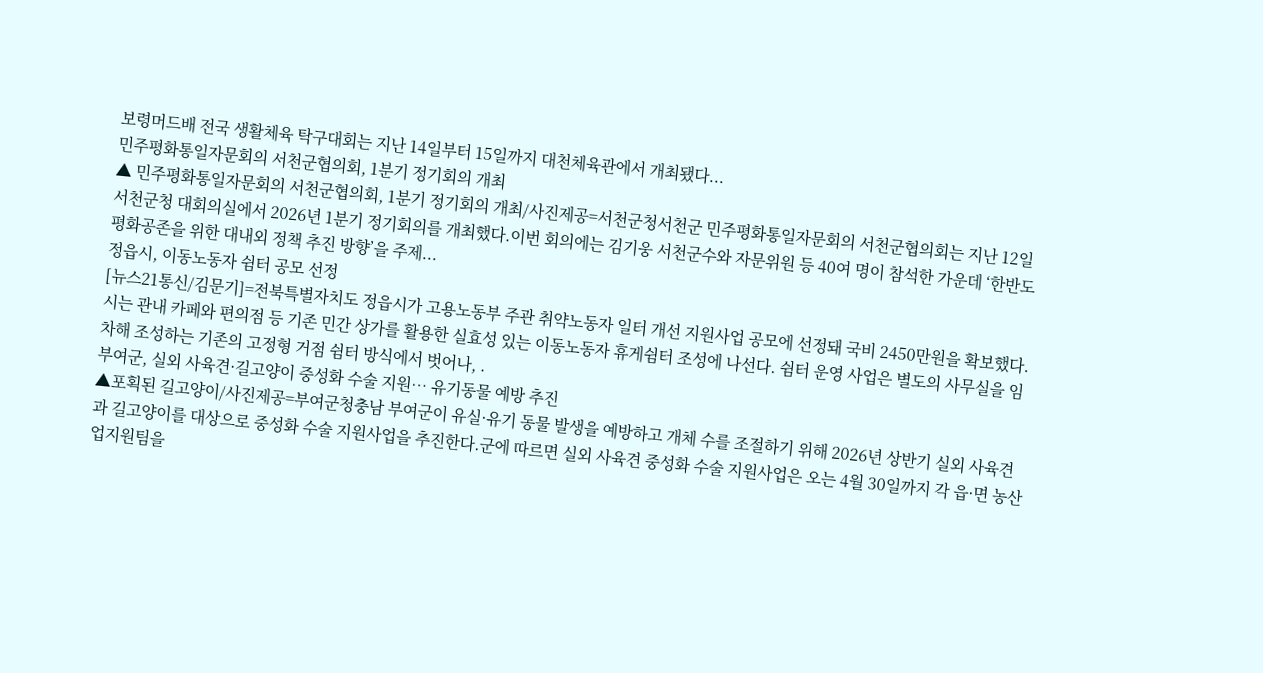보령머드배 전국 생활체육 탁구대회는 지난 14일부터 15일까지 대천체육관에서 개최됐다...
민주평화통일자문회의 서천군협의회, 1분기 정기회의 개최
▲ 민주평화통일자문회의 서천군협의회, 1분기 정기회의 개최/사진제공=서천군청서천군 민주평화통일자문회의 서천군협의회는 지난 12일 서천군청 대회의실에서 2026년 1분기 정기회의를 개최했다.이번 회의에는 김기웅 서천군수와 자문위원 등 40여 명이 참석한 가운데 ‘한반도 평화공존을 위한 대내외 정책 추진 방향’을 주제...
정읍시, 이동노동자 쉼터 공모 선정
[뉴스21통신/김문기]=전북특별자치도 정읍시가 고용노동부 주관 취약노동자 일터 개선 지원사업 공모에 선정돼 국비 2450만원을 확보했다.시는 관내 카페와 편의점 등 기존 민간 상가를 활용한 실효성 있는 이동노동자 휴게쉼터 조성에 나선다. 쉼터 운영 사업은 별도의 사무실을 임차해 조성하는 기존의 고정형 거점 쉼터 방식에서 벗어나, .
부여군, 실외 사육견·길고양이 중성화 수술 지원… 유기동물 예방 추진
▲포획된 길고양이/사진제공=부여군청충남 부여군이 유실·유기 동물 발생을 예방하고 개체 수를 조절하기 위해 2026년 상반기 실외 사육견과 길고양이를 대상으로 중성화 수술 지원사업을 추진한다.군에 따르면 실외 사육견 중성화 수술 지원사업은 오는 4월 30일까지 각 읍·면 농산업지원팀을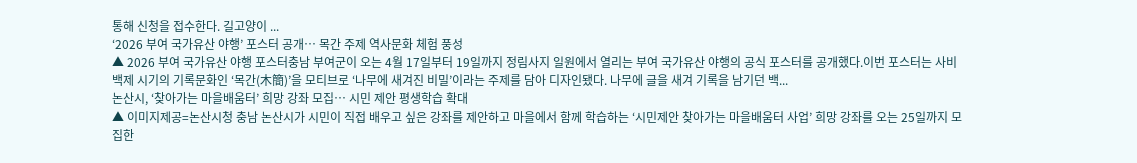통해 신청을 접수한다. 길고양이 ...
‘2026 부여 국가유산 야행’ 포스터 공개… 목간 주제 역사문화 체험 풍성
▲ 2026 부여 국가유산 야행 포스터충남 부여군이 오는 4월 17일부터 19일까지 정림사지 일원에서 열리는 부여 국가유산 야행의 공식 포스터를 공개했다.이번 포스터는 사비 백제 시기의 기록문화인 ‘목간(木簡)’을 모티브로 ‘나무에 새겨진 비밀’이라는 주제를 담아 디자인됐다. 나무에 글을 새겨 기록을 남기던 백...
논산시, ‘찾아가는 마을배움터’ 희망 강좌 모집… 시민 제안 평생학습 확대
▲ 이미지제공=논산시청 충남 논산시가 시민이 직접 배우고 싶은 강좌를 제안하고 마을에서 함께 학습하는 ‘시민제안 찾아가는 마을배움터 사업’ 희망 강좌를 오는 25일까지 모집한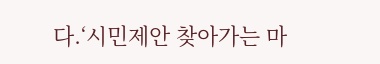다.‘시민제안 찾아가는 마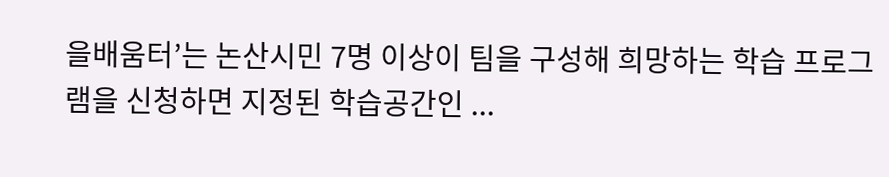을배움터’는 논산시민 7명 이상이 팀을 구성해 희망하는 학습 프로그램을 신청하면 지정된 학습공간인 ...